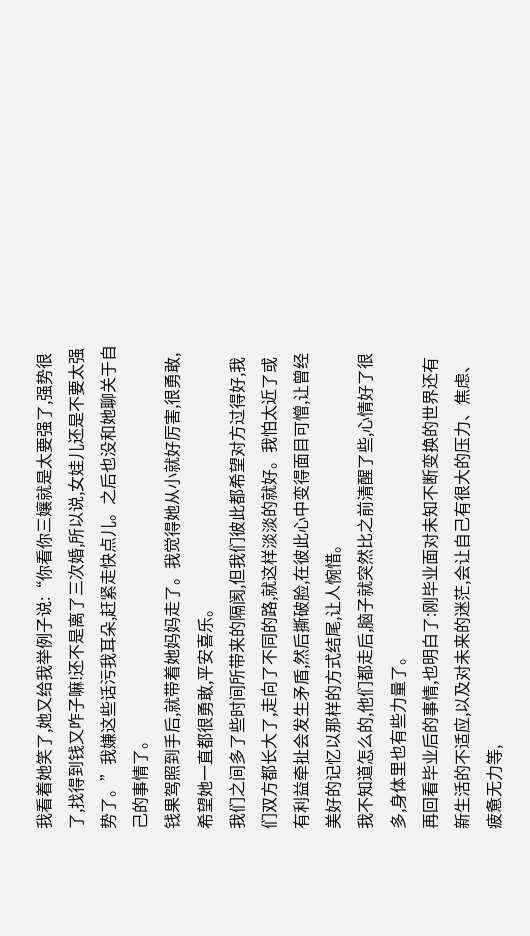我看着她笑了,她又给我举例子说:“你看你三孃就是太要强了,强势很了,找得到钱又咋子嘛!还不是离了三次婚,所以说,女娃儿还是不要太强势了。”我嫌这些话污我耳朵,赶紧走快点儿。之后也没和她聊关于自己的事情了。
钱果驾照到手后,就带着她妈妈走了。我觉得她从小就好厉害,很勇敢,希望她一直都很勇敢,平安喜乐。
我们之间多了些时间所带来的隔阂,但我们彼此都希望对方过得好,我们双方都长大了,走向了不同的路,就这样淡淡的就好。我怕太近了或有利益牵扯会发生矛盾,然后撕破脸,在彼此心中变得面目可憎,让曾经美好的记忆以那样的方式结尾,让人惋惜。
我不知道怎么的,他们都走后,脑子就突然比之前清醒了些,心情好了很多,身体里也有些力量了。
再回看毕业后的事情,也明白了:刚毕业面对未知不断变换的世界还有新生活的不适应,以及对未来的迷茫,会让自己有很大的压力、焦虑、疲惫无力等,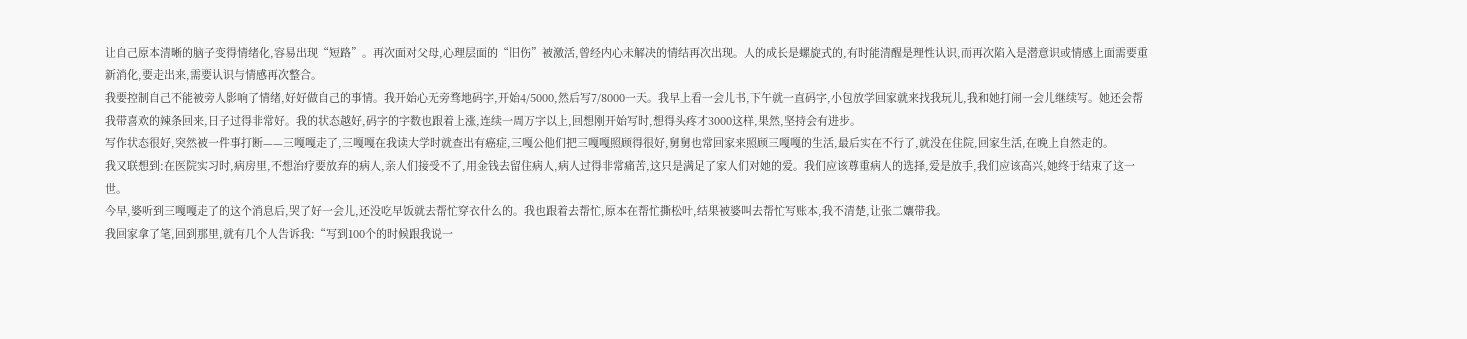让自己原本清晰的脑子变得情绪化,容易出现“短路”。再次面对父母,心理层面的“旧伤”被激活,曾经内心未解决的情结再次出现。人的成长是螺旋式的,有时能清醒是理性认识,而再次陷入是潜意识或情感上面需要重新消化,要走出来,需要认识与情感再次整合。
我要控制自己不能被旁人影响了情绪,好好做自己的事情。我开始心无旁骛地码字,开始4/5000,然后写7/8000一天。我早上看一会儿书,下午就一直码字,小包放学回家就来找我玩儿,我和她打闹一会儿继续写。她还会帮我带喜欢的辣条回来,日子过得非常好。我的状态越好,码字的字数也跟着上涨,连续一周万字以上,回想刚开始写时,想得头疼才3000这样,果然,坚持会有进步。
写作状态很好,突然被一件事打断——三嘎嘎走了,三嘎嘎在我读大学时就查出有癌症,三嘎公他们把三嘎嘎照顾得很好,舅舅也常回家来照顾三嘎嘎的生活,最后实在不行了,就没在住院,回家生活,在晚上自然走的。
我又联想到:在医院实习时,病房里,不想治疗要放弃的病人,亲人们接受不了,用金钱去留住病人,病人过得非常痛苦,这只是满足了家人们对她的爱。我们应该尊重病人的选择,爱是放手,我们应该高兴,她终于结束了这一世。
今早,婆听到三嘎嘎走了的这个消息后,哭了好一会儿,还没吃早饭就去帮忙穿衣什么的。我也跟着去帮忙,原本在帮忙撕松叶,结果被婆叫去帮忙写账本,我不清楚,让张二孃带我。
我回家拿了笔,回到那里,就有几个人告诉我:“写到100个的时候跟我说一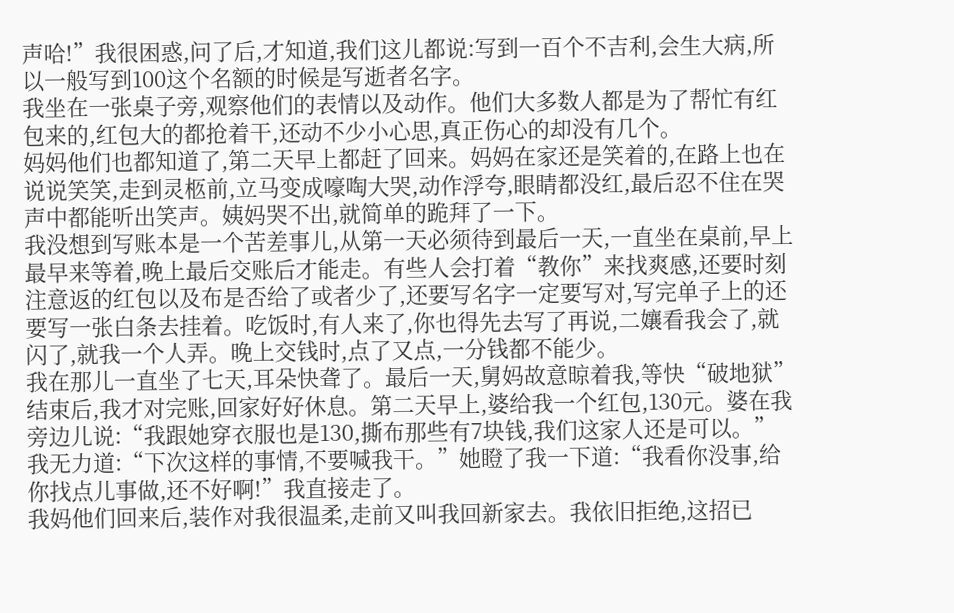声哈!”我很困惑,问了后,才知道,我们这儿都说:写到一百个不吉利,会生大病,所以一般写到100这个名额的时候是写逝者名字。
我坐在一张桌子旁,观察他们的表情以及动作。他们大多数人都是为了帮忙有红包来的,红包大的都抢着干,还动不少小心思,真正伤心的却没有几个。
妈妈他们也都知道了,第二天早上都赶了回来。妈妈在家还是笑着的,在路上也在说说笑笑,走到灵柩前,立马变成嚎啕大哭,动作浮夸,眼睛都没红,最后忍不住在哭声中都能听出笑声。姨妈哭不出,就简单的跪拜了一下。
我没想到写账本是一个苦差事儿,从第一天必须待到最后一天,一直坐在桌前,早上最早来等着,晚上最后交账后才能走。有些人会打着“教你”来找爽感,还要时刻注意返的红包以及布是否给了或者少了,还要写名字一定要写对,写完单子上的还要写一张白条去挂着。吃饭时,有人来了,你也得先去写了再说,二孃看我会了,就闪了,就我一个人弄。晚上交钱时,点了又点,一分钱都不能少。
我在那儿一直坐了七天,耳朵快聋了。最后一天,舅妈故意晾着我,等快“破地狱”结束后,我才对完账,回家好好休息。第二天早上,婆给我一个红包,130元。婆在我旁边儿说:“我跟她穿衣服也是130,撕布那些有7块钱,我们这家人还是可以。”
我无力道:“下次这样的事情,不要喊我干。”她瞪了我一下道:“我看你没事,给你找点儿事做,还不好啊!”我直接走了。
我妈他们回来后,装作对我很温柔,走前又叫我回新家去。我依旧拒绝,这招已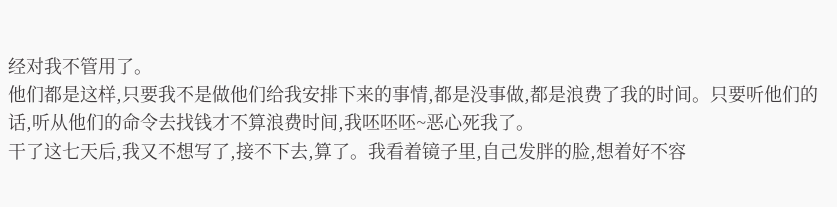经对我不管用了。
他们都是这样,只要我不是做他们给我安排下来的事情,都是没事做,都是浪费了我的时间。只要听他们的话,听从他们的命令去找钱才不算浪费时间,我呸呸呸~恶心死我了。
干了这七天后,我又不想写了,接不下去,算了。我看着镜子里,自己发胖的脸,想着好不容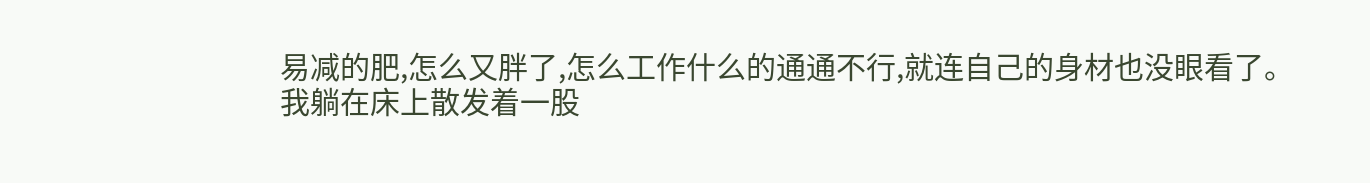易减的肥,怎么又胖了,怎么工作什么的通通不行,就连自己的身材也没眼看了。
我躺在床上散发着一股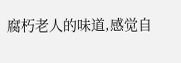腐朽老人的味道,感觉自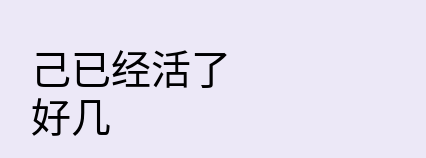己已经活了好几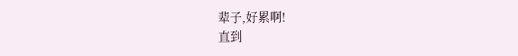辈子,好累啊!
直到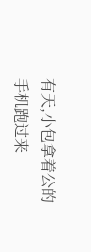有天,小包拿着公的手机跑过来